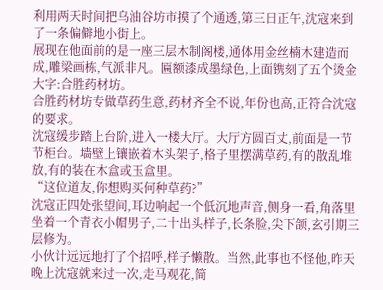利用两天时间把乌油谷坊市摸了个通透,第三日正午,沈寇来到了一条偏僻地小街上。
展现在他面前的是一座三层木制阁楼,通体用金丝楠木建造而成,雕梁画栋,气派非凡。匾额漆成墨绿色,上面镌刻了五个烫金大字:合胜药材坊。
合胜药材坊专做草药生意,药材齐全不说,年份也高,正符合沈寇的要求。
沈寇缓步踏上台阶,进入一楼大厅。大厅方圆百丈,前面是一节节柜台。墙壁上镶嵌着木头架子,格子里摆满草药,有的散乱堆放,有的装在木盒或玉盒里。
“这位道友,你想购买何种草药?”
沈寇正四处张望间,耳边响起一个低沉地声音,侧身一看,角落里坐着一个青衣小帽男子,二十出头样子,长条脸,尖下颌,玄引期三层修为。
小伙计远远地打了个招呼,样子懒散。当然,此事也不怪他,昨天晚上沈寇就来过一次,走马观花,简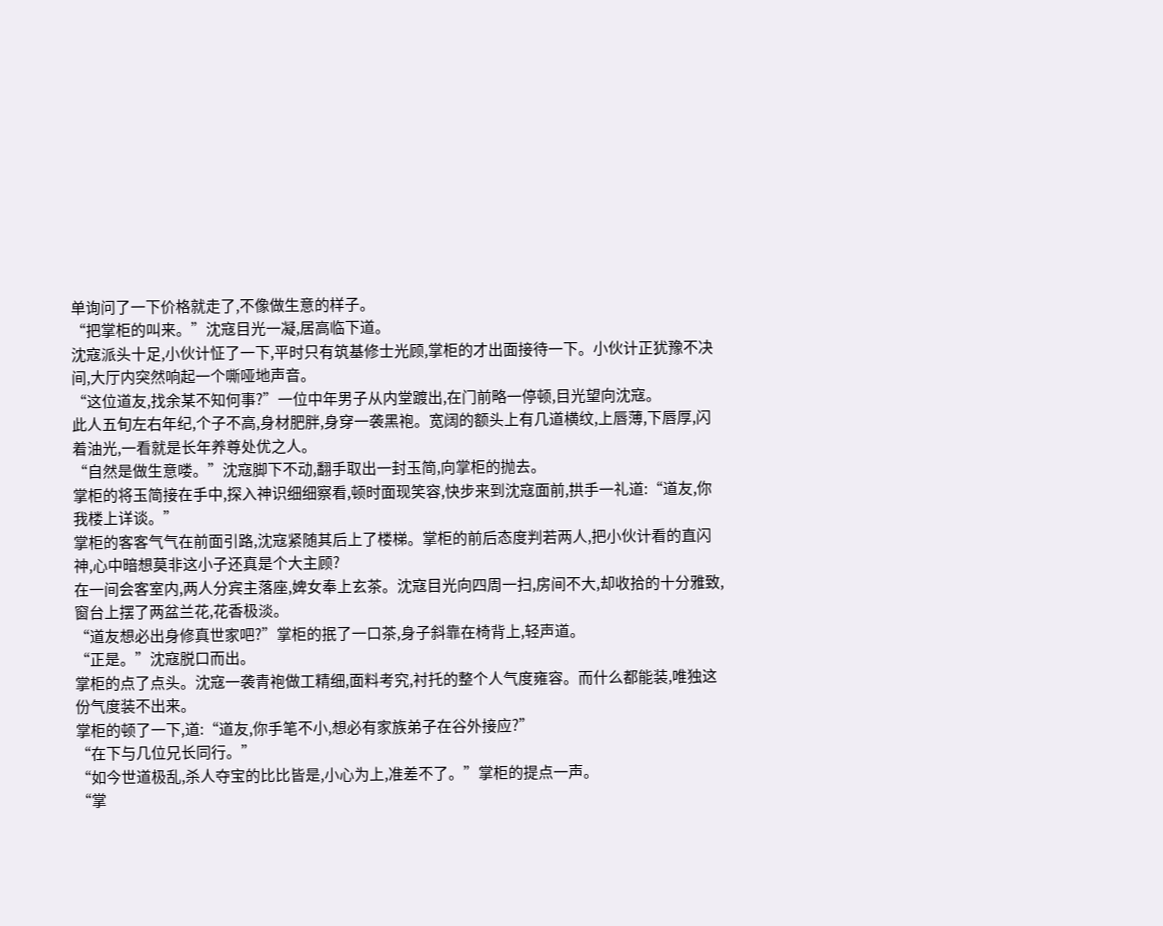单询问了一下价格就走了,不像做生意的样子。
“把掌柜的叫来。”沈寇目光一凝,居高临下道。
沈寇派头十足,小伙计怔了一下,平时只有筑基修士光顾,掌柜的才出面接待一下。小伙计正犹豫不决间,大厅内突然响起一个嘶哑地声音。
“这位道友,找余某不知何事?”一位中年男子从内堂踱出,在门前略一停顿,目光望向沈寇。
此人五旬左右年纪,个子不高,身材肥胖,身穿一袭黑袍。宽阔的额头上有几道横纹,上唇薄,下唇厚,闪着油光,一看就是长年养尊处优之人。
“自然是做生意喽。”沈寇脚下不动,翻手取出一封玉简,向掌柜的抛去。
掌柜的将玉简接在手中,探入神识细细察看,顿时面现笑容,快步来到沈寇面前,拱手一礼道:“道友,你我楼上详谈。”
掌柜的客客气气在前面引路,沈寇紧随其后上了楼梯。掌柜的前后态度判若两人,把小伙计看的直闪神,心中暗想莫非这小子还真是个大主顾?
在一间会客室内,两人分宾主落座,婢女奉上玄茶。沈寇目光向四周一扫,房间不大,却收拾的十分雅致,窗台上摆了两盆兰花,花香极淡。
“道友想必出身修真世家吧?”掌柜的抿了一口茶,身子斜靠在椅背上,轻声道。
“正是。”沈寇脱口而出。
掌柜的点了点头。沈寇一袭青袍做工精细,面料考究,衬托的整个人气度雍容。而什么都能装,唯独这份气度装不出来。
掌柜的顿了一下,道:“道友,你手笔不小,想必有家族弟子在谷外接应?”
“在下与几位兄长同行。”
“如今世道极乱,杀人夺宝的比比皆是,小心为上,准差不了。”掌柜的提点一声。
“掌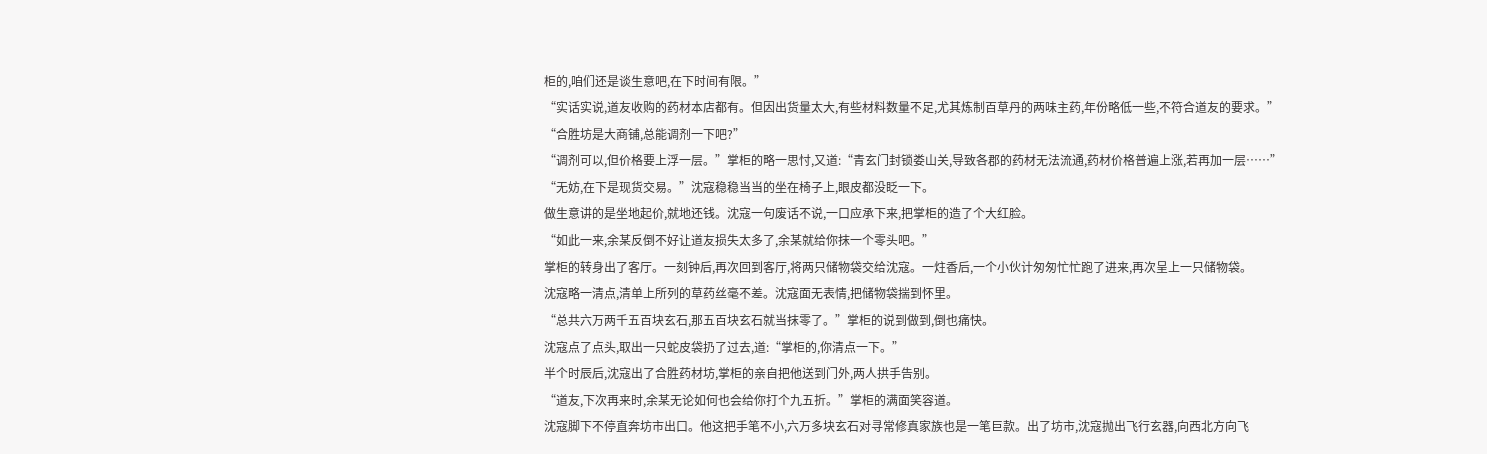柜的,咱们还是谈生意吧,在下时间有限。”
“实话实说,道友收购的药材本店都有。但因出货量太大,有些材料数量不足,尤其炼制百草丹的两味主药,年份略低一些,不符合道友的要求。”
“合胜坊是大商铺,总能调剂一下吧?”
“调剂可以,但价格要上浮一层。”掌柜的略一思忖,又道:“青玄门封锁娄山关,导致各郡的药材无法流通,药材价格普遍上涨,若再加一层……”
“无妨,在下是现货交易。”沈寇稳稳当当的坐在椅子上,眼皮都没眨一下。
做生意讲的是坐地起价,就地还钱。沈寇一句废话不说,一口应承下来,把掌柜的造了个大红脸。
“如此一来,余某反倒不好让道友损失太多了,余某就给你抹一个零头吧。”
掌柜的转身出了客厅。一刻钟后,再次回到客厅,将两只储物袋交给沈寇。一炷香后,一个小伙计匆匆忙忙跑了进来,再次呈上一只储物袋。
沈寇略一清点,清单上所列的草药丝毫不差。沈寇面无表情,把储物袋揣到怀里。
“总共六万两千五百块玄石,那五百块玄石就当抹零了。”掌柜的说到做到,倒也痛快。
沈寇点了点头,取出一只蛇皮袋扔了过去,道:“掌柜的,你清点一下。”
半个时辰后,沈寇出了合胜药材坊,掌柜的亲自把他送到门外,两人拱手告别。
“道友,下次再来时,余某无论如何也会给你打个九五折。”掌柜的满面笑容道。
沈寇脚下不停直奔坊市出口。他这把手笔不小,六万多块玄石对寻常修真家族也是一笔巨款。出了坊市,沈寇抛出飞行玄器,向西北方向飞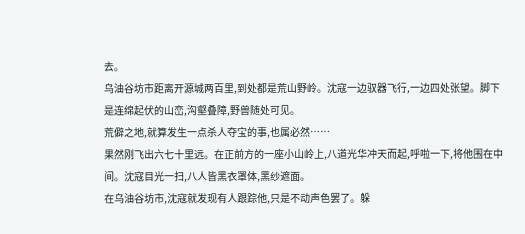去。
乌油谷坊市距离开源城两百里,到处都是荒山野岭。沈寇一边驭器飞行,一边四处张望。脚下是连绵起伏的山峦,沟壑叠障,野兽随处可见。
荒僻之地,就算发生一点杀人夺宝的事,也属必然……
果然刚飞出六七十里远。在正前方的一座小山岭上,八道光华冲天而起,呼啦一下,将他围在中间。沈寇目光一扫,八人皆黑衣罩体,黑纱遮面。
在乌油谷坊市,沈寇就发现有人跟踪他,只是不动声色罢了。躲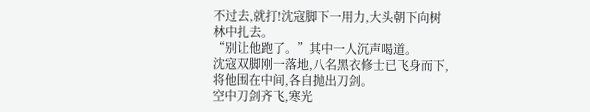不过去,就打!沈寇脚下一用力,大头朝下向树林中扎去。
“别让他跑了。”其中一人沉声喝道。
沈寇双脚刚一落地,八名黑衣修士已飞身而下,将他围在中间,各自抛出刀剑。
空中刀剑齐飞,寒光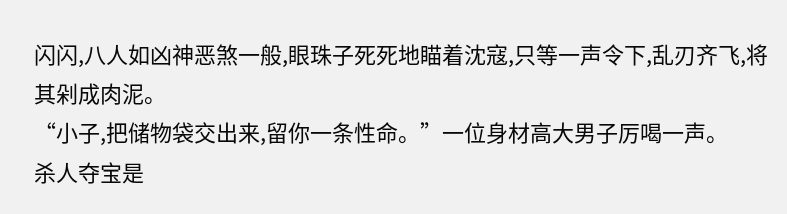闪闪,八人如凶神恶煞一般,眼珠子死死地瞄着沈寇,只等一声令下,乱刃齐飞,将其剁成肉泥。
“小子,把储物袋交出来,留你一条性命。”一位身材高大男子厉喝一声。
杀人夺宝是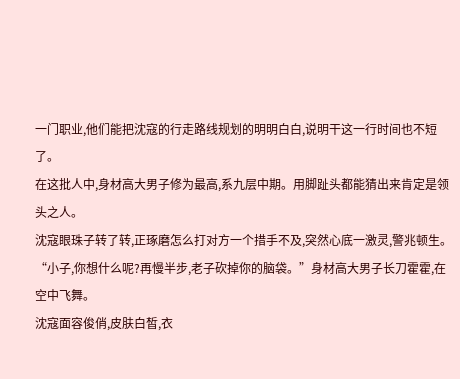一门职业,他们能把沈寇的行走路线规划的明明白白,说明干这一行时间也不短了。
在这批人中,身材高大男子修为最高,系九层中期。用脚趾头都能猜出来肯定是领头之人。
沈寇眼珠子转了转,正琢磨怎么打对方一个措手不及,突然心底一激灵,警兆顿生。
“小子,你想什么呢?再慢半步,老子砍掉你的脑袋。”身材高大男子长刀霍霍,在空中飞舞。
沈寇面容俊俏,皮肤白皙,衣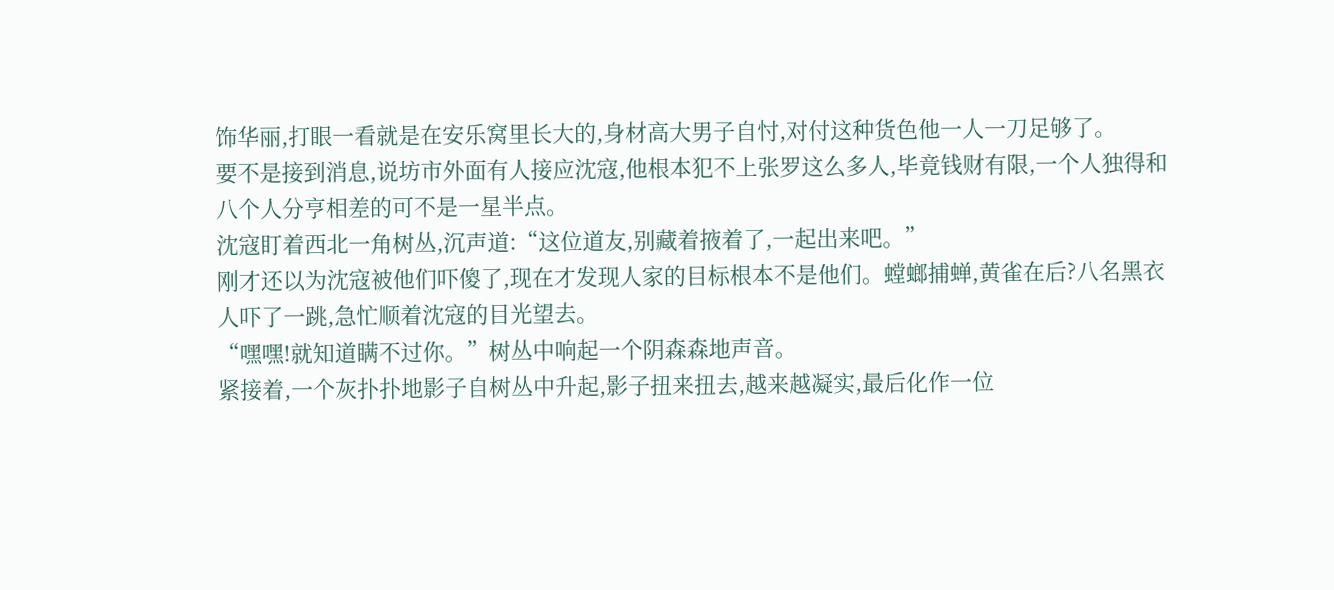饰华丽,打眼一看就是在安乐窝里长大的,身材高大男子自忖,对付这种货色他一人一刀足够了。
要不是接到消息,说坊市外面有人接应沈寇,他根本犯不上张罗这么多人,毕竟钱财有限,一个人独得和八个人分亨相差的可不是一星半点。
沈寇盯着西北一角树丛,沉声道:“这位道友,别藏着掖着了,一起出来吧。”
刚才还以为沈寇被他们吓傻了,现在才发现人家的目标根本不是他们。螳螂捕蝉,黄雀在后?八名黑衣人吓了一跳,急忙顺着沈寇的目光望去。
“嘿嘿!就知道瞒不过你。”树丛中响起一个阴森森地声音。
紧接着,一个灰扑扑地影子自树丛中升起,影子扭来扭去,越来越凝实,最后化作一位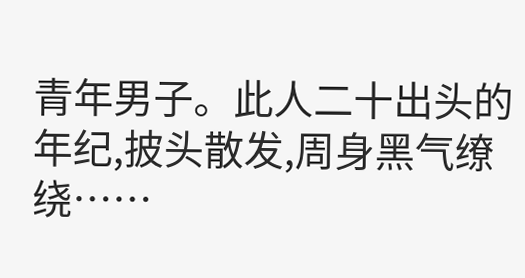青年男子。此人二十出头的年纪,披头散发,周身黑气缭绕……